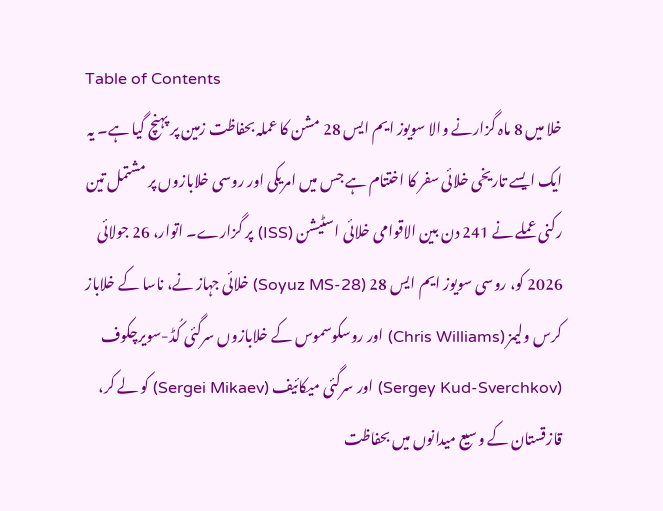Table of Contents
خلا میں 8 ماہ گزارنے والا سویوز ایم ایس 28 مشن کا عملہ بحفاظت زمین پر پہنچ گیا ہے۔ یہ ایک ایسے تاریخی خلائی سفر کا اختتام ہے جس میں امریکی اور روسی خلابازوں پر مشتمل تین رکنی عملے نے 241 دن بین الاقوامی خلائی اسٹیشن (ISS) پر گزارے۔ اتوار، 26 جولائی 2026 کو، روسی سویوز ایم ایس 28 (Soyuz MS-28) خلائی جہاز نے، ناسا کے خلاباز کرس ولیمز (Chris Williams) اور روسکوسموس کے خلابازوں سرگئی کُڈ-سویرچکوف (Sergey Kud-Sverchkov) اور سرگئی میکائیف (Sergei Mikaev) کو لے کر، قازقستان کے وسیع میدانوں میں بحفاظت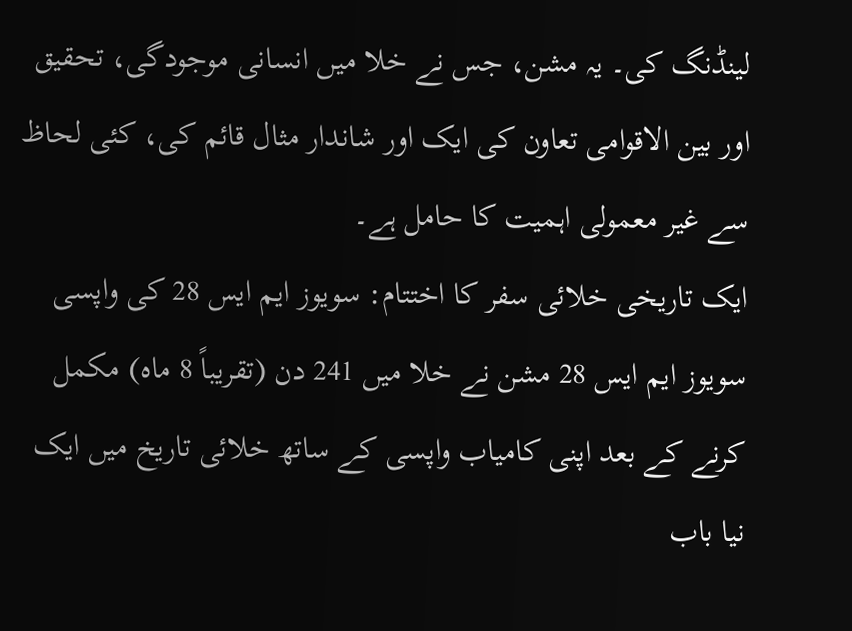لینڈنگ کی۔ یہ مشن، جس نے خلا میں انسانی موجودگی، تحقیق اور بین الاقوامی تعاون کی ایک اور شاندار مثال قائم کی، کئی لحاظ سے غیر معمولی اہمیت کا حامل ہے۔
ایک تاریخی خلائی سفر کا اختتام: سویوز ایم ایس 28 کی واپسی
سویوز ایم ایس 28 مشن نے خلا میں 241 دن (تقریباً 8 ماہ) مکمل کرنے کے بعد اپنی کامیاب واپسی کے ساتھ خلائی تاریخ میں ایک نیا باب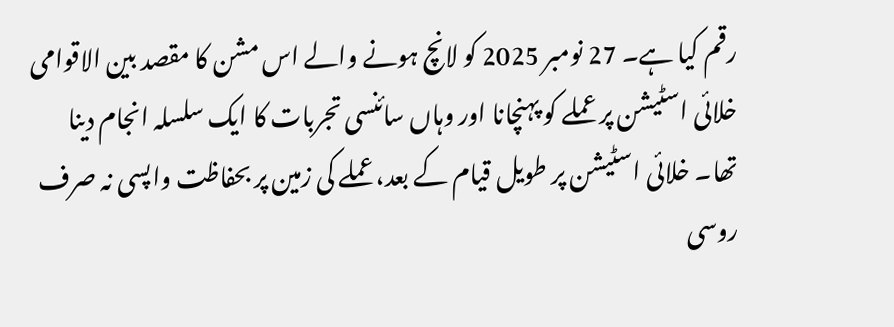رقم کیا ہے۔ 27 نومبر 2025 کو لانچ ہونے والے اس مشن کا مقصد بین الاقوامی خلائی اسٹیشن پر عملے کو پہنچانا اور وہاں سائنسی تجربات کا ایک سلسلہ انجام دینا تھا۔ خلائی اسٹیشن پر طویل قیام کے بعد، عملے کی زمین پر بحفاظت واپسی نہ صرف روسی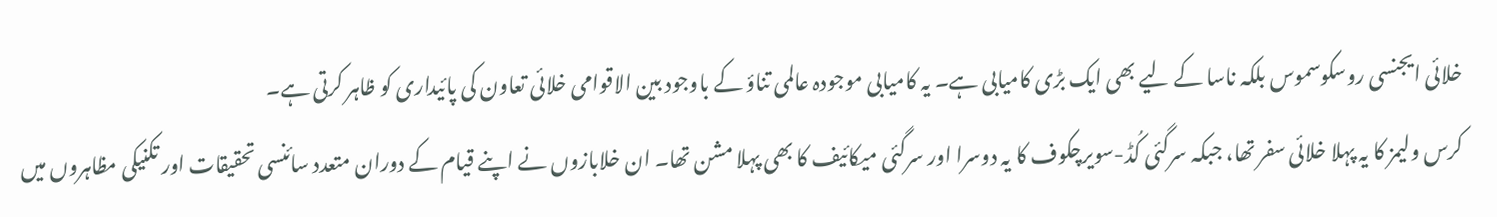خلائی ایجنسی روسکوسموس بلکہ ناسا کے لیے بھی ایک بڑی کامیابی ہے۔ یہ کامیابی موجودہ عالمی تناؤ کے باوجود بین الاقوامی خلائی تعاون کی پائیداری کو ظاہر کرتی ہے۔
کرس ولیمز کا یہ پہلا خلائی سفر تھا، جبکہ سرگئی کُڈ-سویرچکوف کا یہ دوسرا اور سرگئی میکائیف کا بھی پہلا مشن تھا۔ ان خلابازوں نے اپنے قیام کے دوران متعدد سائنسی تحقیقات اور تکنیکی مظاہروں میں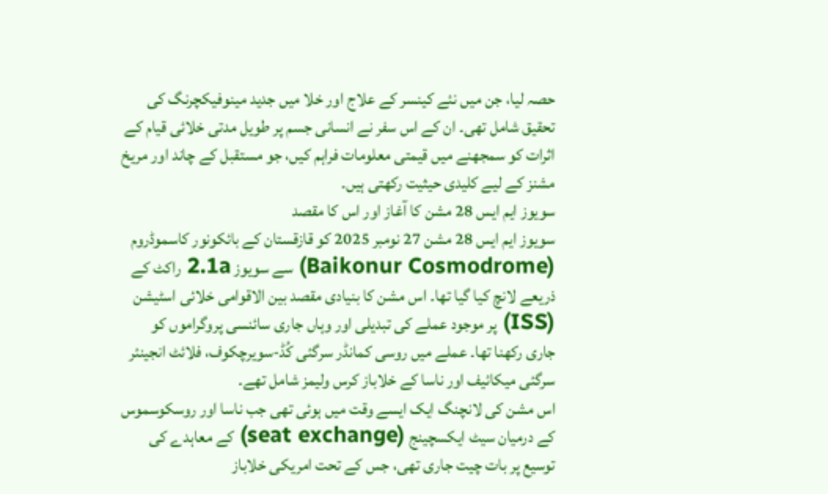حصہ لیا، جن میں نئے کینسر کے علاج اور خلا میں جدید مینوفیکچرنگ کی تحقیق شامل تھی۔ ان کے اس سفر نے انسانی جسم پر طویل مدتی خلائی قیام کے اثرات کو سمجھنے میں قیمتی معلومات فراہم کیں، جو مستقبل کے چاند اور مریخ مشنز کے لیے کلیدی حیثیت رکھتی ہیں۔
سویوز ایم ایس 28 مشن کا آغاز اور اس کا مقصد
سویوز ایم ایس 28 مشن 27 نومبر 2025 کو قازقستان کے بائکونور کاسموڈروم (Baikonur Cosmodrome) سے سویوز 2.1a راکٹ کے ذریعے لانچ کیا گیا تھا۔ اس مشن کا بنیادی مقصد بین الاقوامی خلائی اسٹیشن (ISS) پر موجود عملے کی تبدیلی اور وہاں جاری سائنسی پروگراموں کو جاری رکھنا تھا۔ عملے میں روسی کمانڈر سرگئی کُڈ-سویرچکوف، فلائٹ انجینئر سرگئی میکائیف اور ناسا کے خلاباز کرس ولیمز شامل تھے۔
اس مشن کی لانچنگ ایک ایسے وقت میں ہوئی تھی جب ناسا اور روسکوسموس کے درمیان سیٹ ایکسچینج (seat exchange) کے معاہدے کی توسیع پر بات چیت جاری تھی، جس کے تحت امریکی خلاباز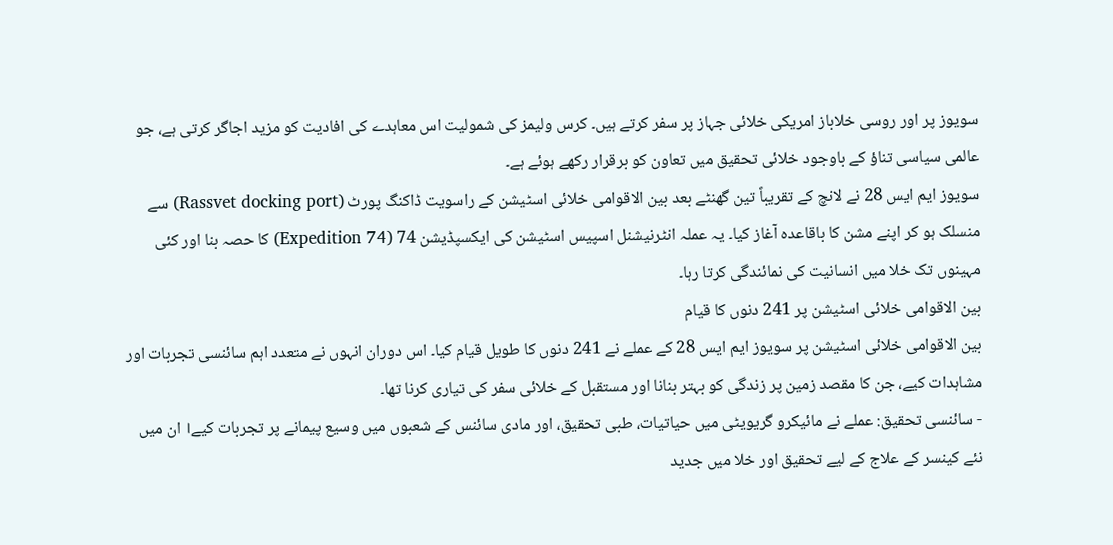سویوز پر اور روسی خلاباز امریکی خلائی جہاز پر سفر کرتے ہیں۔ کرس ولیمز کی شمولیت اس معاہدے کی افادیت کو مزید اجاگر کرتی ہے، جو عالمی سیاسی تناؤ کے باوجود خلائی تحقیق میں تعاون کو برقرار رکھے ہوئے ہے۔
سویوز ایم ایس 28 نے لانچ کے تقریباً تین گھنٹے بعد بین الاقوامی خلائی اسٹیشن کے راسویت ڈاکنگ پورٹ (Rassvet docking port) سے منسلک ہو کر اپنے مشن کا باقاعدہ آغاز کیا۔ یہ عملہ انٹرنیشنل اسپیس اسٹیشن کی ایکسپڈیشن 74 (Expedition 74) کا حصہ بنا اور کئی مہینوں تک خلا میں انسانیت کی نمائندگی کرتا رہا۔
بین الاقوامی خلائی اسٹیشن پر 241 دنوں کا قیام
بین الاقوامی خلائی اسٹیشن پر سویوز ایم ایس 28 کے عملے نے 241 دنوں کا طویل قیام کیا۔ اس دوران انہوں نے متعدد اہم سائنسی تجربات اور مشاہدات کیے، جن کا مقصد زمین پر زندگی کو بہتر بنانا اور مستقبل کے خلائی سفر کی تیاری کرنا تھا۔
- سائنسی تحقیق: عملے نے مائیکرو گریویٹی میں حیاتیات، طبی تحقیق، اور مادی سائنس کے شعبوں میں وسیع پیمانے پر تجربات کیے। ان میں نئے کینسر کے علاج کے لیے تحقیق اور خلا میں جدید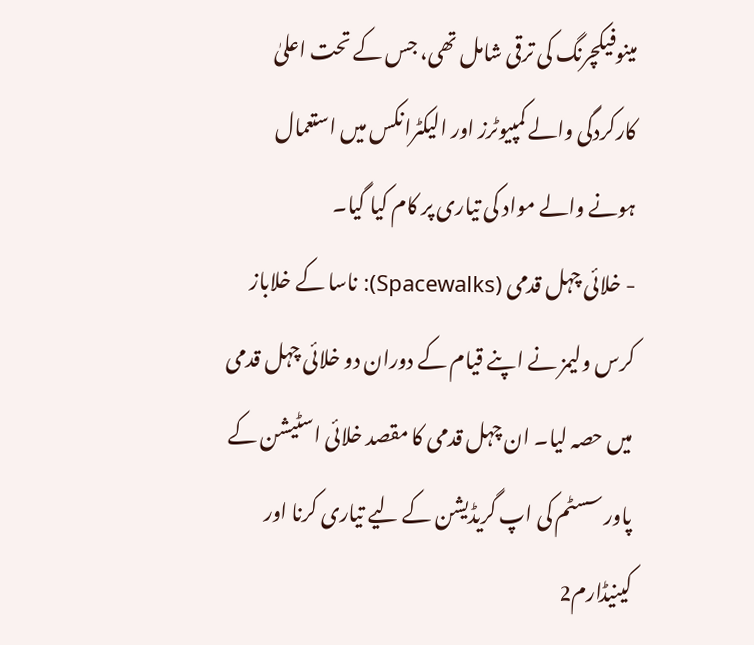مینوفیکچرنگ کی ترقی شامل تھی، جس کے تحت اعلیٰ کارکردگی والے کمپیوٹرز اور الیکٹرانکس میں استعمال ہونے والے مواد کی تیاری پر کام کیا گیا۔
- خلائی چہل قدمی (Spacewalks): ناسا کے خلاباز کرس ولیمز نے اپنے قیام کے دوران دو خلائی چہل قدمی میں حصہ لیا۔ ان چہل قدمی کا مقصد خلائی اسٹیشن کے پاور سسٹم کی اپ گریڈیشن کے لیے تیاری کرنا اور کینیڈارم2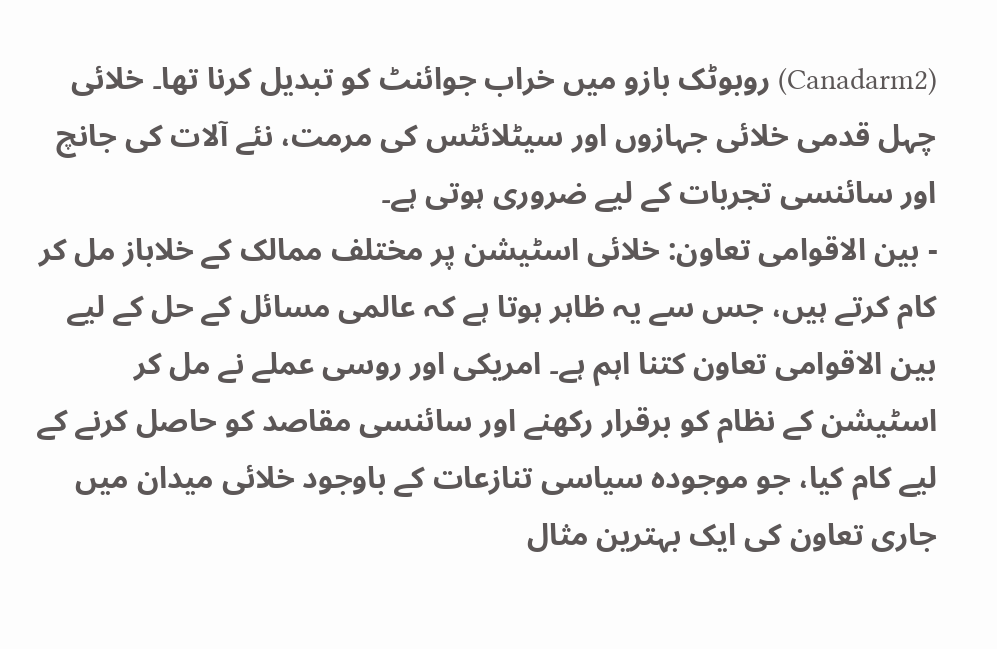(Canadarm2) روبوٹک بازو میں خراب جوائنٹ کو تبدیل کرنا تھا۔ خلائی چہل قدمی خلائی جہازوں اور سیٹلائٹس کی مرمت، نئے آلات کی جانچ اور سائنسی تجربات کے لیے ضروری ہوتی ہے۔
- بین الاقوامی تعاون: خلائی اسٹیشن پر مختلف ممالک کے خلاباز مل کر کام کرتے ہیں، جس سے یہ ظاہر ہوتا ہے کہ عالمی مسائل کے حل کے لیے بین الاقوامی تعاون کتنا اہم ہے۔ امریکی اور روسی عملے نے مل کر اسٹیشن کے نظام کو برقرار رکھنے اور سائنسی مقاصد کو حاصل کرنے کے لیے کام کیا، جو موجودہ سیاسی تنازعات کے باوجود خلائی میدان میں جاری تعاون کی ایک بہترین مثال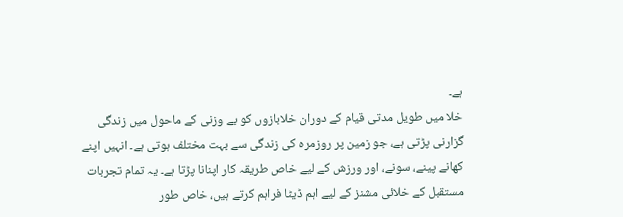ہے۔
خلا میں طویل مدتی قیام کے دوران خلابازوں کو بے وزنی کے ماحول میں زندگی گزارنی پڑتی ہے، جو زمین پر روزمرہ کی زندگی سے بہت مختلف ہوتی ہے۔ انہیں اپنے کھانے پینے، سونے، اور ورزش کے لیے خاص طریقہ کار اپنانا پڑتا ہے۔ یہ تمام تجربات مستقبل کے خلائی مشنز کے لیے اہم ڈیٹا فراہم کرتے ہیں، خاص طور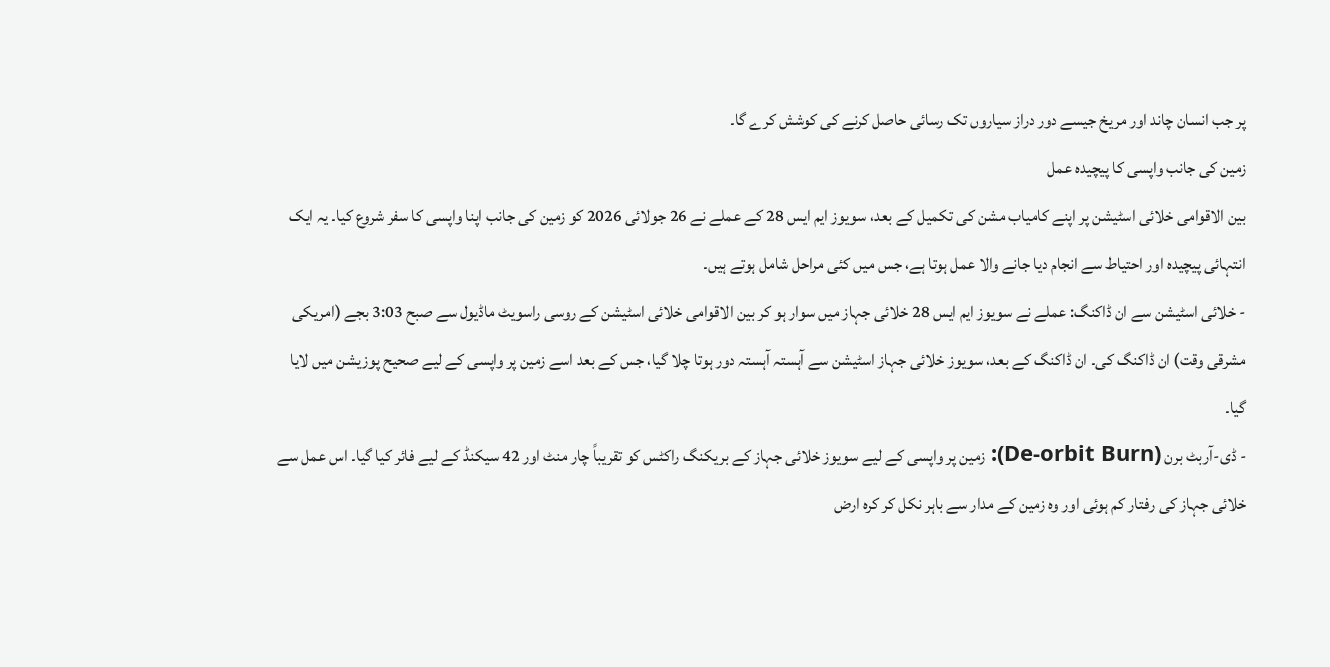پر جب انسان چاند اور مریخ جیسے دور دراز سیاروں تک رسائی حاصل کرنے کی کوشش کرے گا۔
زمین کی جانب واپسی کا پیچیدہ عمل
بین الاقوامی خلائی اسٹیشن پر اپنے کامیاب مشن کی تکمیل کے بعد، سویوز ایم ایس 28 کے عملے نے 26 جولائی 2026 کو زمین کی جانب اپنا واپسی کا سفر شروع کیا۔ یہ ایک انتہائی پیچیدہ اور احتیاط سے انجام دیا جانے والا عمل ہوتا ہے، جس میں کئی مراحل شامل ہوتے ہیں۔
- خلائی اسٹیشن سے ان ڈاکنگ: عملے نے سویوز ایم ایس 28 خلائی جہاز میں سوار ہو کر بین الاقوامی خلائی اسٹیشن کے روسی راسویٹ ماڈیول سے صبح 3:03 بجے (امریکی مشرقی وقت) ان ڈاکنگ کی۔ ان ڈاکنگ کے بعد، سویوز خلائی جہاز اسٹیشن سے آہستہ آہستہ دور ہوتا چلا گیا، جس کے بعد اسے زمین پر واپسی کے لیے صحیح پوزیشن میں لایا گیا۔
- ڈی-آربٹ برن (De-orbit Burn): زمین پر واپسی کے لیے سویوز خلائی جہاز کے بریکنگ راکٹس کو تقریباً چار منٹ اور 42 سیکنڈ کے لیے فائر کیا گیا۔ اس عمل سے خلائی جہاز کی رفتار کم ہوئی اور وہ زمین کے مدار سے باہر نکل کر کرہ ارض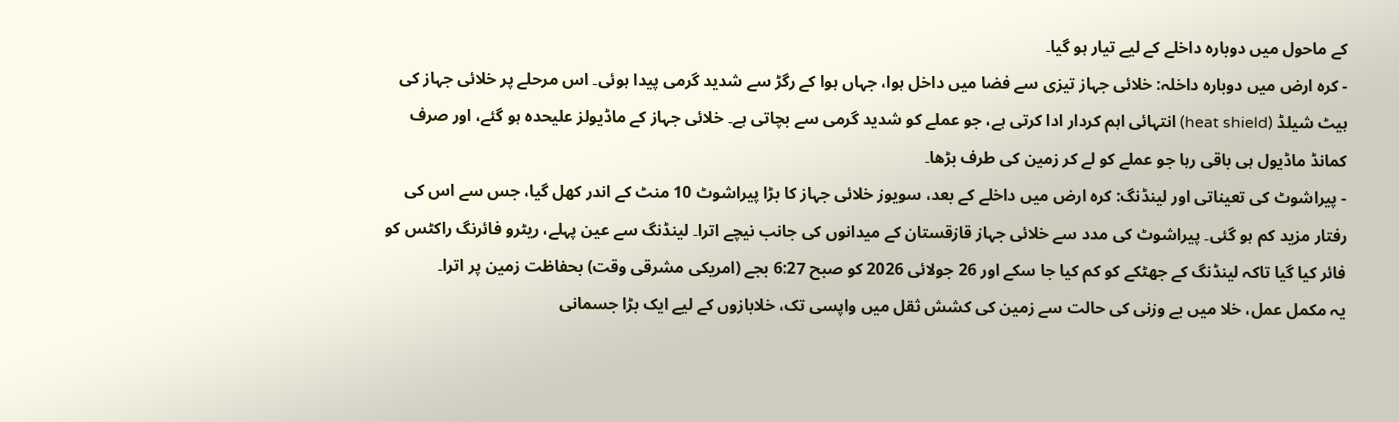کے ماحول میں دوبارہ داخلے کے لیے تیار ہو گیا۔
- کرہ ارض میں دوبارہ داخلہ: خلائی جہاز تیزی سے فضا میں داخل ہوا، جہاں ہوا کے رگڑ سے شدید گرمی پیدا ہوئی۔ اس مرحلے پر خلائی جہاز کی ہیٹ شیلڈ (heat shield) انتہائی اہم کردار ادا کرتی ہے، جو عملے کو شدید گرمی سے بچاتی ہے۔ خلائی جہاز کے ماڈیولز علیحدہ ہو گئے، اور صرف کمانڈ ماڈیول ہی باقی رہا جو عملے کو لے کر زمین کی طرف بڑھا۔
- پیراشوٹ کی تعیناتی اور لینڈنگ: کرہ ارض میں داخلے کے بعد، سویوز خلائی جہاز کا بڑا پیراشوٹ 10 منٹ کے اندر کھل گیا، جس سے اس کی رفتار مزید کم ہو گئی۔ پیراشوٹ کی مدد سے خلائی جہاز قازقستان کے میدانوں کی جانب نیچے اترا۔ لینڈنگ سے عین پہلے، ریٹرو فائرنگ راکٹس کو فائر کیا گیا تاکہ لینڈنگ کے جھٹکے کو کم کیا جا سکے اور 26 جولائی 2026 کو صبح 6:27 بجے (امریکی مشرقی وقت) بحفاظت زمین پر اترا۔
یہ مکمل عمل، خلا میں بے وزنی کی حالت سے زمین کی کشش ثقل میں واپسی تک، خلابازوں کے لیے ایک بڑا جسمانی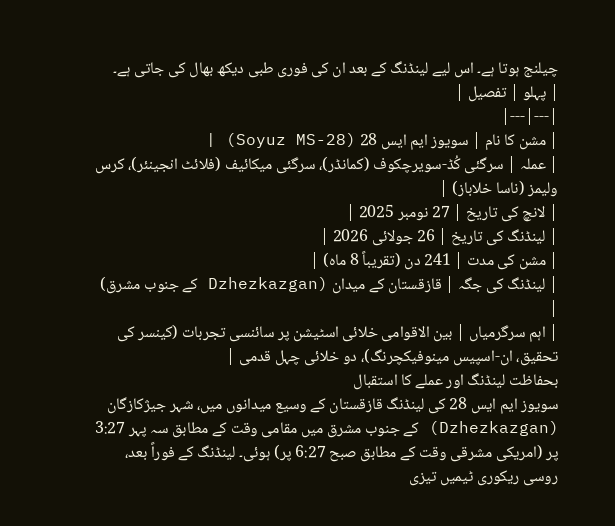چیلنج ہوتا ہے۔ اس لیے لینڈنگ کے بعد ان کی فوری طبی دیکھ بھال کی جاتی ہے۔
| پہلو | تفصیل |
|---|---|
| مشن کا نام | سویوز ایم ایس 28 (Soyuz MS-28) |
| عملہ | سرگئی کُڈ-سویرچکوف (کمانڈر)، سرگئی میکائیف (فلائٹ انجینئر)، کرس ولیمز (ناسا خلاباز) |
| لانچ کی تاریخ | 27 نومبر 2025 |
| لینڈنگ کی تاریخ | 26 جولائی 2026 |
| مشن کی مدت | 241 دن (تقریباً 8 ماہ) |
| لینڈنگ کی جگہ | قازقستان کے میدان (Dzhezkazgan کے جنوب مشرق) |
| اہم سرگرمیاں | بین الاقوامی خلائی اسٹیشن پر سائنسی تجربات (کینسر کی تحقیق، ان-اسپیس مینوفیکچرنگ)، دو خلائی چہل قدمی |
بحفاظت لینڈنگ اور عملے کا استقبال
سویوز ایم ایس 28 کی لینڈنگ قازقستان کے وسیع میدانوں میں، شہر جیژکازگان (Dzhezkazgan) کے جنوب مشرق میں مقامی وقت کے مطابق سہ پہر 3:27 پر (امریکی مشرقی وقت کے مطابق صبح 6:27 پر) ہوئی۔ لینڈنگ کے فوراً بعد، روسی ریکوری ٹیمیں تیزی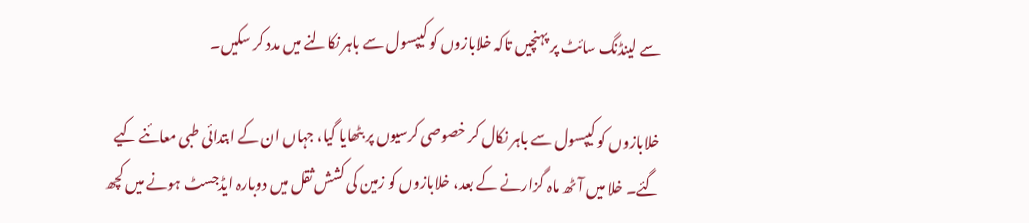سے لینڈنگ سائٹ پر پہنچیں تاکہ خلابازوں کو کیپسول سے باہر نکالنے میں مدد کر سکیں۔

خلابازوں کو کیپسول سے باہر نکال کر خصوصی کرسیوں پر بٹھایا گیا، جہاں ان کے ابتدائی طبی معائنے کیے گئے۔ خلا میں آٹھ ماہ گزارنے کے بعد، خلابازوں کو زمین کی کشش ثقل میں دوبارہ ایڈجسٹ ہونے میں کچھ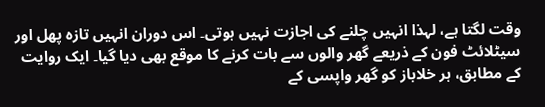وقت لگتا ہے، لہذا انہیں چلنے کی اجازت نہیں ہوتی۔ اس دوران انہیں تازہ پھل اور سیٹلائٹ فون کے ذریعے گھر والوں سے بات کرنے کا موقع بھی دیا گیا۔ ایک روایت کے مطابق، ہر خلاباز کو گھر واپسی کے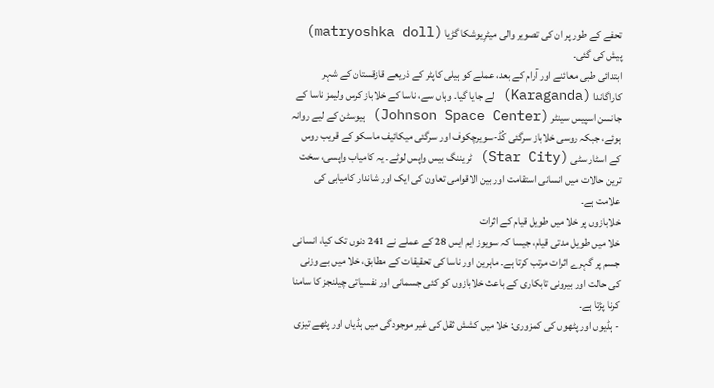تحفے کے طور پر ان کی تصویر والی میٹرِیوشکا گڑیا (matryoshka doll) پیش کی گئی۔
ابتدائی طبی معائنے اور آرام کے بعد، عملے کو ہیلی کاپٹر کے ذریعے قازقستان کے شہر کاراگاندا (Karaganda) لے جایا گیا۔ وہاں سے، ناسا کے خلاباز کرس ولیمز ناسا کے جانسن اسپیس سینٹر (Johnson Space Center) ہیوسٹن کے لیے روانہ ہوئے، جبکہ روسی خلاباز سرگئی کُڈ-سویرچکوف اور سرگئی میکائیف ماسکو کے قریب روس کے اسٹار سٹی (Star City) ٹریننگ بیس واپس لوٹے۔ یہ کامیاب واپسی، سخت ترین حالات میں انسانی استقامت اور بین الاقوامی تعاون کی ایک اور شاندار کامیابی کی علامت ہے۔
خلابازوں پر خلا میں طویل قیام کے اثرات
خلا میں طویل مدتی قیام، جیسا کہ سویوز ایم ایس 28 کے عملے نے 241 دنوں تک کیا، انسانی جسم پر گہرے اثرات مرتب کرتا ہے۔ ماہرین اور ناسا کی تحقیقات کے مطابق، خلا میں بے وزنی کی حالت اور بیرونی تابکاری کے باعث خلابازوں کو کئی جسمانی اور نفسیاتی چیلنجز کا سامنا کرنا پڑتا ہے۔
- ہڈیوں اور پٹھوں کی کمزوری: خلا میں کشش ثقل کی غیر موجودگی میں ہڈیاں اور پٹھے تیزی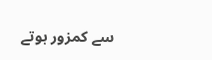سے کمزور ہوتے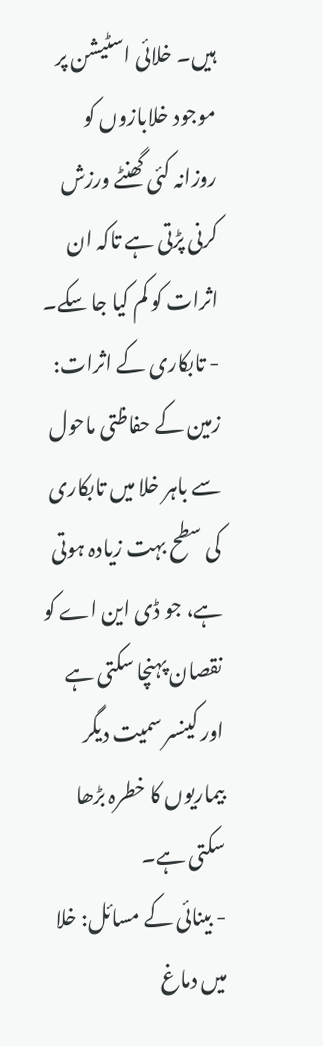ہیں۔ خلائی اسٹیشن پر موجود خلابازوں کو روزانہ کئی گھنٹے ورزش کرنی پڑتی ہے تاکہ ان اثرات کو کم کیا جا سکے۔
- تابکاری کے اثرات: زمین کے حفاظتی ماحول سے باہر خلا میں تابکاری کی سطح بہت زیادہ ہوتی ہے، جو ڈی این اے کو نقصان پہنچا سکتی ہے اور کینسر سمیت دیگر بیماریوں کا خطرہ بڑھا سکتی ہے۔
- بینائی کے مسائل: خلا میں دماغ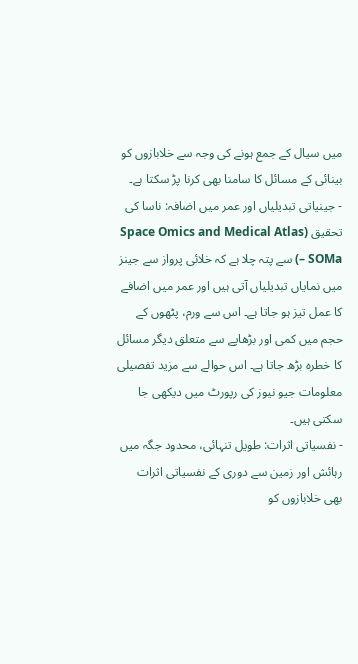میں سیال کے جمع ہونے کی وجہ سے خلابازوں کو بینائی کے مسائل کا سامنا بھی کرنا پڑ سکتا ہے۔
- جینیاتی تبدیلیاں اور عمر میں اضافہ: ناسا کی تحقیق (Space Omics and Medical Atlas – SOMa) سے پتہ چلا ہے کہ خلائی پرواز سے جینز میں نمایاں تبدیلیاں آتی ہیں اور عمر میں اضافے کا عمل تیز ہو جاتا ہے۔ اس سے ورم، پٹھوں کے حجم میں کمی اور بڑھاپے سے متعلق دیگر مسائل کا خطرہ بڑھ جاتا ہے۔ اس حوالے سے مزید تفصیلی معلومات جیو نیوز کی رپورٹ میں دیکھی جا سکتی ہیں۔
- نفسیاتی اثرات: طویل تنہائی، محدود جگہ میں رہائش اور زمین سے دوری کے نفسیاتی اثرات بھی خلابازوں کو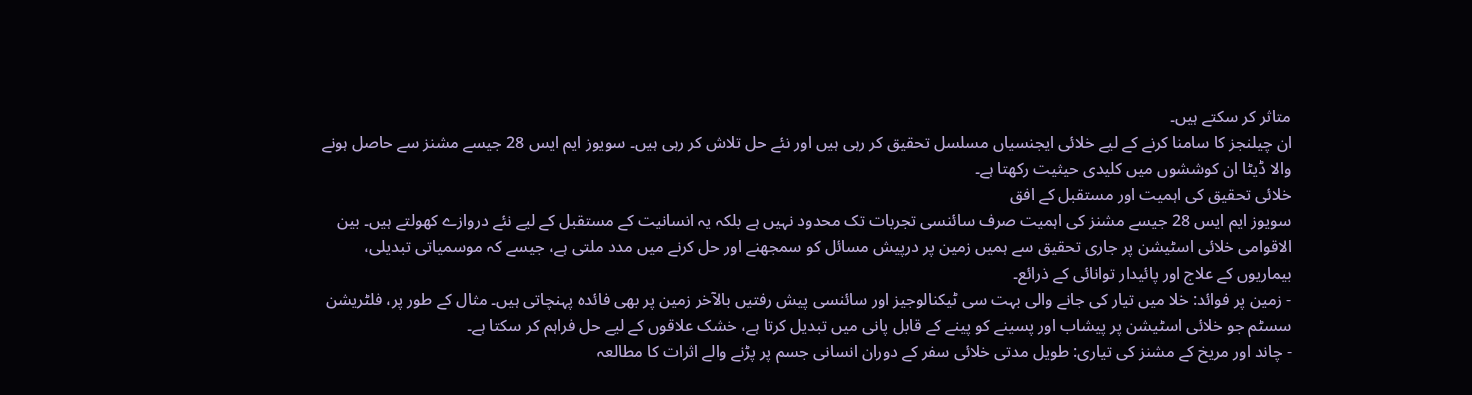متاثر کر سکتے ہیں۔
ان چیلنجز کا سامنا کرنے کے لیے خلائی ایجنسیاں مسلسل تحقیق کر رہی ہیں اور نئے حل تلاش کر رہی ہیں۔ سویوز ایم ایس 28 جیسے مشنز سے حاصل ہونے والا ڈیٹا ان کوششوں میں کلیدی حیثیت رکھتا ہے۔
خلائی تحقیق کی اہمیت اور مستقبل کے افق
سویوز ایم ایس 28 جیسے مشنز کی اہمیت صرف سائنسی تجربات تک محدود نہیں ہے بلکہ یہ انسانیت کے مستقبل کے لیے نئے دروازے کھولتے ہیں۔ بین الاقوامی خلائی اسٹیشن پر جاری تحقیق سے ہمیں زمین پر درپیش مسائل کو سمجھنے اور حل کرنے میں مدد ملتی ہے، جیسے کہ موسمیاتی تبدیلی، بیماریوں کے علاج اور پائیدار توانائی کے ذرائع۔
- زمین پر فوائد: خلا میں تیار کی جانے والی بہت سی ٹیکنالوجیز اور سائنسی پیش رفتیں بالآخر زمین پر بھی فائدہ پہنچاتی ہیں۔ مثال کے طور پر، فلٹریشن سسٹم جو خلائی اسٹیشن پر پیشاب اور پسینے کو پینے کے قابل پانی میں تبدیل کرتا ہے، خشک علاقوں کے لیے حل فراہم کر سکتا ہے۔
- چاند اور مریخ کے مشنز کی تیاری: طویل مدتی خلائی سفر کے دوران انسانی جسم پر پڑنے والے اثرات کا مطالعہ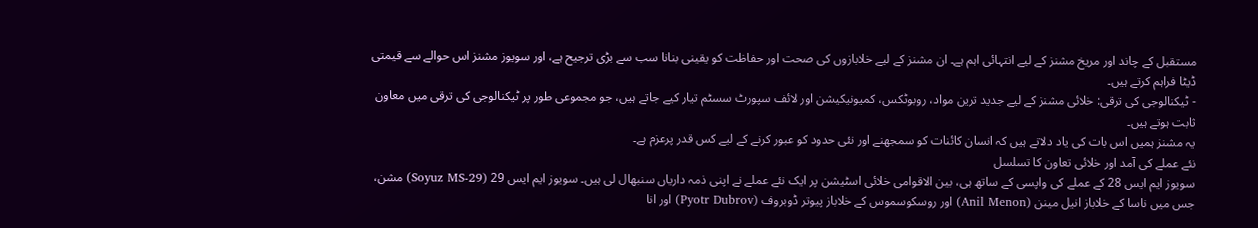مستقبل کے چاند اور مریخ مشنز کے لیے انتہائی اہم ہے۔ ان مشنز کے لیے خلابازوں کی صحت اور حفاظت کو یقینی بنانا سب سے بڑی ترجیح ہے، اور سویوز مشنز اس حوالے سے قیمتی ڈیٹا فراہم کرتے ہیں۔
- ٹیکنالوجی کی ترقی: خلائی مشنز کے لیے جدید ترین مواد، روبوٹکس، کمیونیکیشن اور لائف سپورٹ سسٹم تیار کیے جاتے ہیں، جو مجموعی طور پر ٹیکنالوجی کی ترقی میں معاون ثابت ہوتے ہیں۔
یہ مشنز ہمیں اس بات کی یاد دلاتے ہیں کہ انسان کائنات کو سمجھنے اور نئی حدود کو عبور کرنے کے لیے کس قدر پرعزم ہے۔
نئے عملے کی آمد اور خلائی تعاون کا تسلسل
سویوز ایم ایس 28 کے عملے کی واپسی کے ساتھ ہی، بین الاقوامی خلائی اسٹیشن پر ایک نئے عملے نے اپنی ذمہ داریاں سنبھال لی ہیں۔ سویوز ایم ایس 29 (Soyuz MS-29) مشن، جس میں ناسا کے خلاباز انیل مینن (Anil Menon) اور روسکوسموس کے خلاباز پیوتر ڈوبروف (Pyotr Dubrov) اور انا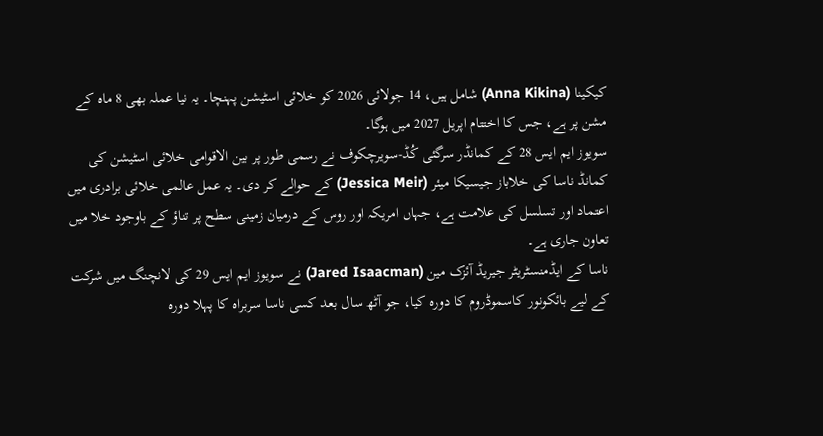کیکینا (Anna Kikina) شامل ہیں، 14 جولائی 2026 کو خلائی اسٹیشن پہنچا۔ یہ نیا عملہ بھی 8 ماہ کے مشن پر ہے، جس کا اختتام اپریل 2027 میں ہوگا۔
سویوز ایم ایس 28 کے کمانڈر سرگئی کُڈ-سویرچکوف نے رسمی طور پر بین الاقوامی خلائی اسٹیشن کی کمانڈ ناسا کی خلاباز جیسیکا میئر (Jessica Meir) کے حوالے کر دی۔ یہ عمل عالمی خلائی برادری میں اعتماد اور تسلسل کی علامت ہے، جہاں امریکہ اور روس کے درمیان زمینی سطح پر تناؤ کے باوجود خلا میں تعاون جاری ہے۔
ناسا کے ایڈمنسٹریٹر جیریڈ آئزک مین (Jared Isaacman) نے سویوز ایم ایس 29 کی لانچنگ میں شرکت کے لیے بائکونور کاسموڈروم کا دورہ کیا، جو آٹھ سال بعد کسی ناسا سربراہ کا پہلا دورہ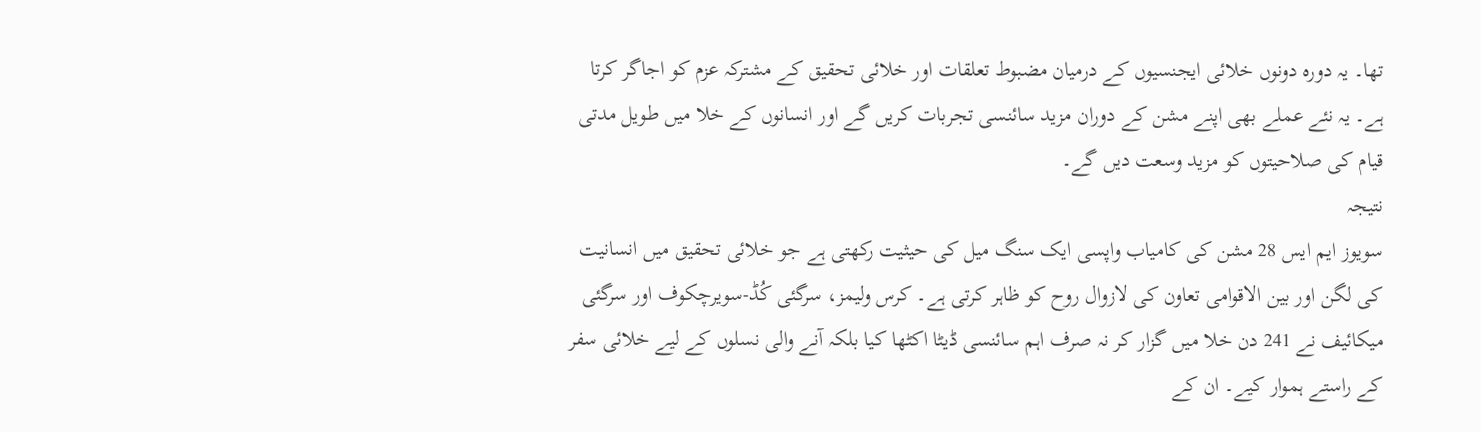تھا۔ یہ دورہ دونوں خلائی ایجنسیوں کے درمیان مضبوط تعلقات اور خلائی تحقیق کے مشترکہ عزم کو اجاگر کرتا ہے۔ یہ نئے عملے بھی اپنے مشن کے دوران مزید سائنسی تجربات کریں گے اور انسانوں کے خلا میں طویل مدتی قیام کی صلاحیتوں کو مزید وسعت دیں گے۔
نتیجہ
سویوز ایم ایس 28 مشن کی کامیاب واپسی ایک سنگ میل کی حیثیت رکھتی ہے جو خلائی تحقیق میں انسانیت کی لگن اور بین الاقوامی تعاون کی لازوال روح کو ظاہر کرتی ہے۔ کرس ولیمز، سرگئی کُڈ-سویرچکوف اور سرگئی میکائیف نے 241 دن خلا میں گزار کر نہ صرف اہم سائنسی ڈیٹا اکٹھا کیا بلکہ آنے والی نسلوں کے لیے خلائی سفر کے راستے ہموار کیے۔ ان کے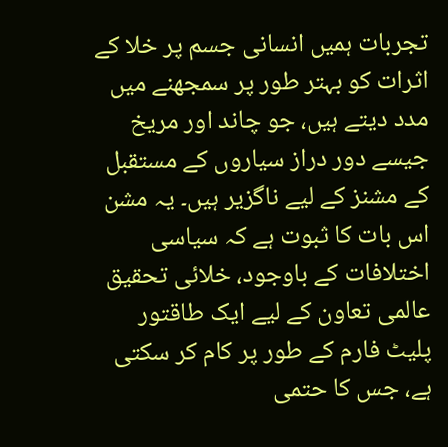تجربات ہمیں انسانی جسم پر خلا کے اثرات کو بہتر طور پر سمجھنے میں مدد دیتے ہیں، جو چاند اور مریخ جیسے دور دراز سیاروں کے مستقبل کے مشنز کے لیے ناگزیر ہیں۔ یہ مشن اس بات کا ثبوت ہے کہ سیاسی اختلافات کے باوجود، خلائی تحقیق عالمی تعاون کے لیے ایک طاقتور پلیٹ فارم کے طور پر کام کر سکتی ہے، جس کا حتمی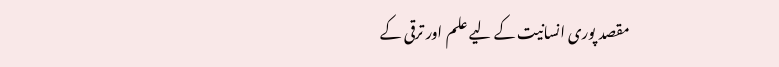مقصد پوری انسانیت کے لیے علم اور ترقی کے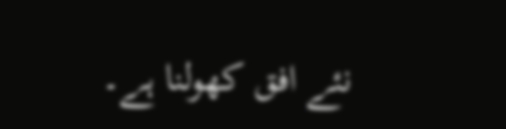نئے افق کھولنا ہے۔